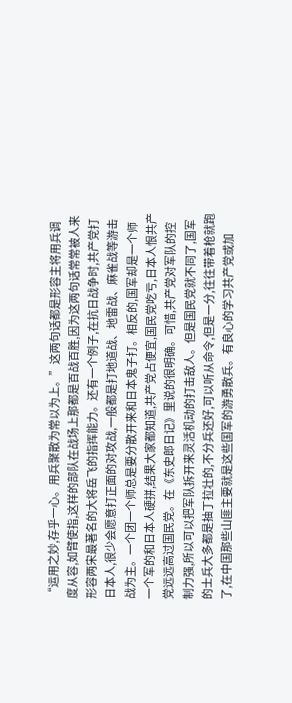“运用之妙,存乎一心。用兵聚散为常以为上。”这两句话都是形容主将用兵调度从容,如臂使指,这样的部队在战场上那都是百战百胜,因为这两句话常常被人来形容两宋最著名的大将岳飞的指挥能力。还有一个例子,在抗日战争时,共产党打日本人,很少会愿意打正面的对攻战,一般都是打地道战、地雷战、麻雀战等游击战为主。一个团一个师总是要分散开来和日本鬼子打。相反的,国军却是一个师一个军的和日本人硬拼,结果大家都知道,共产党占便宜,国民党吃亏,日本人恨共产党远远高过国民党。在《东史郎日记》里说的很明确。可惜,共产党对军队的控制力强,所以可以把军队拆开来灵活机动的打击敌人。但是国民党就不同了,国军的士兵大多都是抽丁拉壮的,不分兵还好,可以听从命令,但是一分,往往带着枪就跑了,在中国那些山匪主要就是这些国军的游勇散兵。有良心的学习共产党或加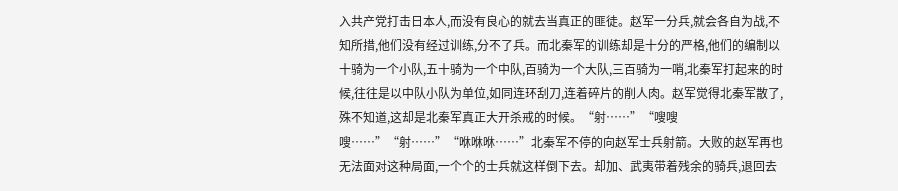入共产党打击日本人,而没有良心的就去当真正的匪徒。赵军一分兵,就会各自为战,不知所措,他们没有经过训练,分不了兵。而北秦军的训练却是十分的严格,他们的编制以十骑为一个小队,五十骑为一个中队,百骑为一个大队,三百骑为一哨,北秦军打起来的时候,往往是以中队小队为单位,如同连环刮刀,连着碎片的削人肉。赵军觉得北秦军散了,殊不知道,这却是北秦军真正大开杀戒的时候。“射……”“嗖嗖嗖……”“射……”“咻咻咻……”北秦军不停的向赵军士兵射箭。大败的赵军再也无法面对这种局面,一个个的士兵就这样倒下去。却加、武夷带着残余的骑兵,退回去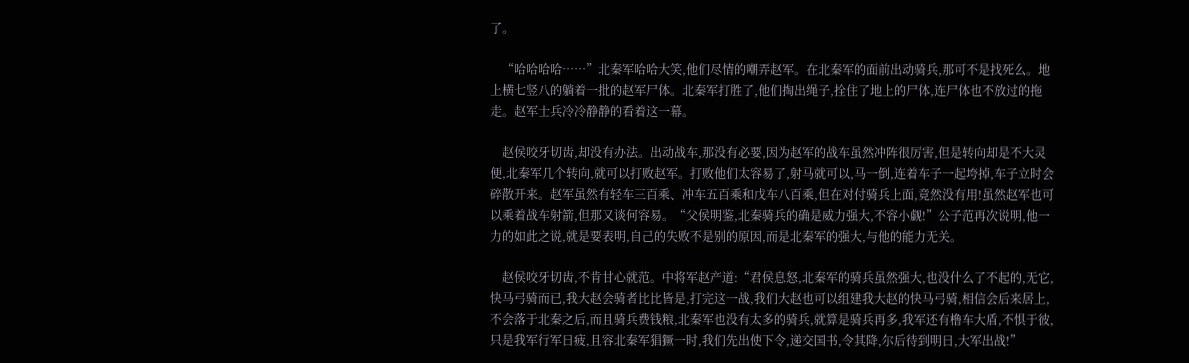了。

    “哈哈哈哈……”北秦军哈哈大笑,他们尽情的嘲弄赵军。在北秦军的面前出动骑兵,那可不是找死么。地上横七竖八的躺着一批的赵军尸体。北秦军打胜了,他们掏出绳子,拴住了地上的尸体,连尸体也不放过的拖走。赵军士兵冷冷静静的看着这一幕。

    赵侯咬牙切齿,却没有办法。出动战车,那没有必要,因为赵军的战车虽然冲阵很厉害,但是转向却是不大灵便,北秦军几个转向,就可以打败赵军。打败他们太容易了,射马就可以,马一倒,连着车子一起垮掉,车子立时会碎散开来。赵军虽然有轻车三百乘、冲车五百乘和戊车八百乘,但在对付骑兵上面,竟然没有用!虽然赵军也可以乘着战车射箭,但那又谈何容易。“父侯明鉴,北秦骑兵的确是威力强大,不容小觑!”公子范再次说明,他一力的如此之说,就是要表明,自己的失败不是别的原因,而是北秦军的强大,与他的能力无关。

    赵侯咬牙切齿,不肯甘心就范。中将军赵产道:“君侯息怒,北秦军的骑兵虽然强大,也没什么了不起的,无它,快马弓骑而已,我大赵会骑者比比皆是,打完这一战,我们大赵也可以组建我大赵的快马弓骑,相信会后来居上,不会落于北秦之后,而且骑兵费钱粮,北秦军也没有太多的骑兵,就算是骑兵再多,我军还有橹车大盾,不惧于彼,只是我军行军日疲,且容北秦军猖獗一时,我们先出使下令,递交国书,令其降,尔后待到明日,大军出战!”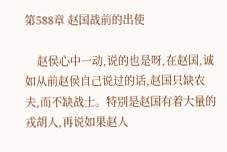第588章 赵国战前的出使

    赵侯心中一动,说的也是呀,在赵国,诚如从前赵侯自己说过的话,赵国只缺农夫,而不缺战士。特别是赵国有着大量的戎胡人,再说如果赵人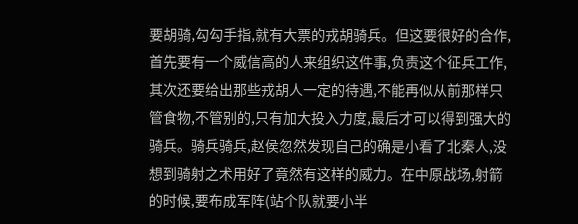要胡骑,勾勾手指,就有大票的戎胡骑兵。但这要很好的合作,首先要有一个威信高的人来组织这件事,负责这个征兵工作,其次还要给出那些戎胡人一定的待遇,不能再似从前那样只管食物,不管别的,只有加大投入力度,最后才可以得到强大的骑兵。骑兵骑兵,赵侯忽然发现自己的确是小看了北秦人,没想到骑射之术用好了竟然有这样的威力。在中原战场,射箭的时候,要布成军阵(站个队就要小半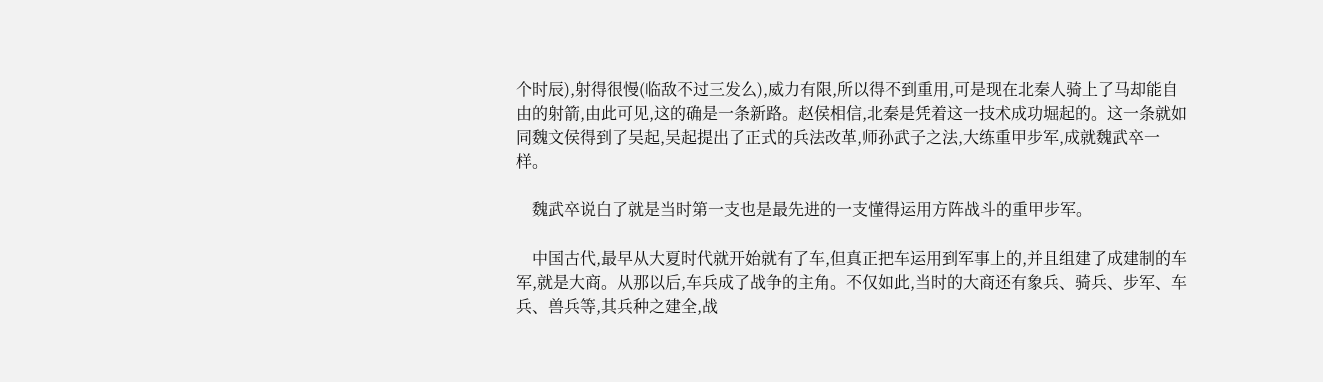个时辰),射得很慢(临敌不过三发么),威力有限,所以得不到重用,可是现在北秦人骑上了马却能自由的射箭,由此可见,这的确是一条新路。赵侯相信,北秦是凭着这一技术成功堀起的。这一条就如同魏文侯得到了吴起,吴起提出了正式的兵法改革,师孙武子之法,大练重甲步军,成就魏武卒一样。

    魏武卒说白了就是当时第一支也是最先进的一支懂得运用方阵战斗的重甲步军。

    中国古代,最早从大夏时代就开始就有了车,但真正把车运用到军事上的,并且组建了成建制的车军,就是大商。从那以后,车兵成了战争的主角。不仅如此,当时的大商还有象兵、骑兵、步军、车兵、兽兵等,其兵种之建全,战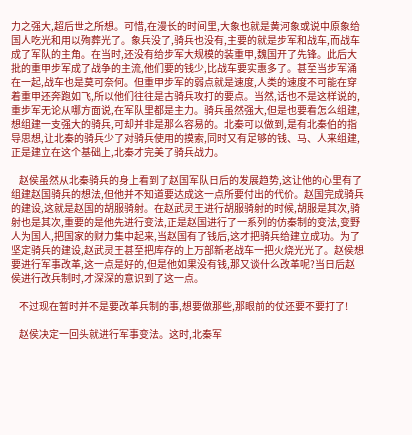力之强大,超后世之所想。可惜,在漫长的时间里,大象也就是黄河象或说中原象给国人吃光和用以殉葬光了。象兵没了,骑兵也没有,主要的就是步军和战车,而战车成了军队的主角。在当时,还没有给步军大规模的装重甲,魏国开了先锋。此后大批的重甲步军成了战争的主流,他们要的钱少,比战车要实惠多了。甚至当步军涌在一起,战车也是莫可奈何。但重甲步军的弱点就是速度,人类的速度不可能在穿着重甲还奔跑如飞,所以他们往往是古骑兵攻打的要点。当然,话也不是这样说的,重步军无论从哪方面说,在军队里都是主力。骑兵虽然强大,但是也要看怎么组建,想组建一支强大的骑兵,可却并非是那么容易的。北秦可以做到,是有北秦伯的指导思想,让北秦的骑兵少了对骑兵使用的摸索,同时又有足够的钱、马、人来组建,正是建立在这个基础上,北秦才完美了骑兵战力。

    赵侯虽然从北秦骑兵的身上看到了赵国军队日后的发展趋势,这让他的心里有了组建赵国骑兵的想法,但他并不知道要达成这一点所要付出的代价。赵国完成骑兵的建设,这就是赵国的胡服骑射。在赵武灵王进行胡服骑射的时候,胡服是其次,骑射也是其次,重要的是他先进行变法,正是赵国进行了一系列的仿秦制的变法,变野人为国人,把国家的财力集中起来,当赵国有了钱后,这才把骑兵给建立成功。为了坚定骑兵的建设,赵武灵王甚至把库存的上万部新老战车一把火烧光光了。赵侯想要进行军事改革,这一点是好的,但是他如果没有钱,那又谈什么改革呢?当日后赵侯进行改兵制时,才深深的意识到了这一点。

    不过现在暂时并不是要改革兵制的事,想要做那些,那眼前的仗还要不要打了!

    赵侯决定一回头就进行军事变法。这时,北秦军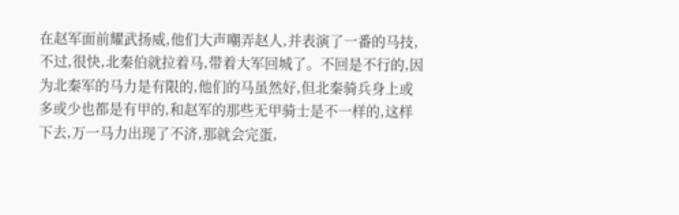在赵军面前耀武扬威,他们大声嘲弄赵人,并表演了一番的马技,不过,很快,北秦伯就拉着马,带着大军回城了。不回是不行的,因为北秦军的马力是有限的,他们的马虽然好,但北秦骑兵身上或多或少也都是有甲的,和赵军的那些无甲骑士是不一样的,这样下去,万一马力出现了不济,那就会完蛋,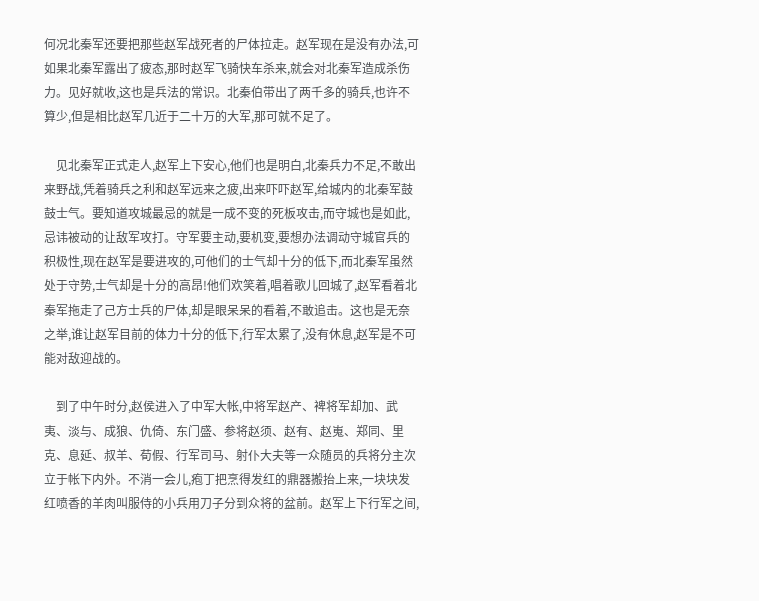何况北秦军还要把那些赵军战死者的尸体拉走。赵军现在是没有办法,可如果北秦军露出了疲态,那时赵军飞骑快车杀来,就会对北秦军造成杀伤力。见好就收,这也是兵法的常识。北秦伯带出了两千多的骑兵,也许不算少,但是相比赵军几近于二十万的大军,那可就不足了。

    见北秦军正式走人,赵军上下安心,他们也是明白,北秦兵力不足,不敢出来野战,凭着骑兵之利和赵军远来之疲,出来吓吓赵军,给城内的北秦军鼓鼓士气。要知道攻城最忌的就是一成不变的死板攻击,而守城也是如此,忌讳被动的让敌军攻打。守军要主动,要机变,要想办法调动守城官兵的积极性,现在赵军是要进攻的,可他们的士气却十分的低下,而北秦军虽然处于守势,士气却是十分的高昂!他们欢笑着,唱着歌儿回城了,赵军看着北秦军拖走了己方士兵的尸体,却是眼呆呆的看着,不敢追击。这也是无奈之举,谁让赵军目前的体力十分的低下,行军太累了,没有休息,赵军是不可能对敌迎战的。

    到了中午时分,赵侯进入了中军大帐,中将军赵产、裨将军却加、武夷、淡与、成狼、仇倚、东门盛、参将赵须、赵有、赵嵬、郑同、里克、息延、叔羊、荀假、行军司马、射仆大夫等一众随员的兵将分主次立于帐下内外。不消一会儿,疱丁把烹得发红的鼎器搬抬上来,一块块发红喷香的羊肉叫服侍的小兵用刀子分到众将的盆前。赵军上下行军之间,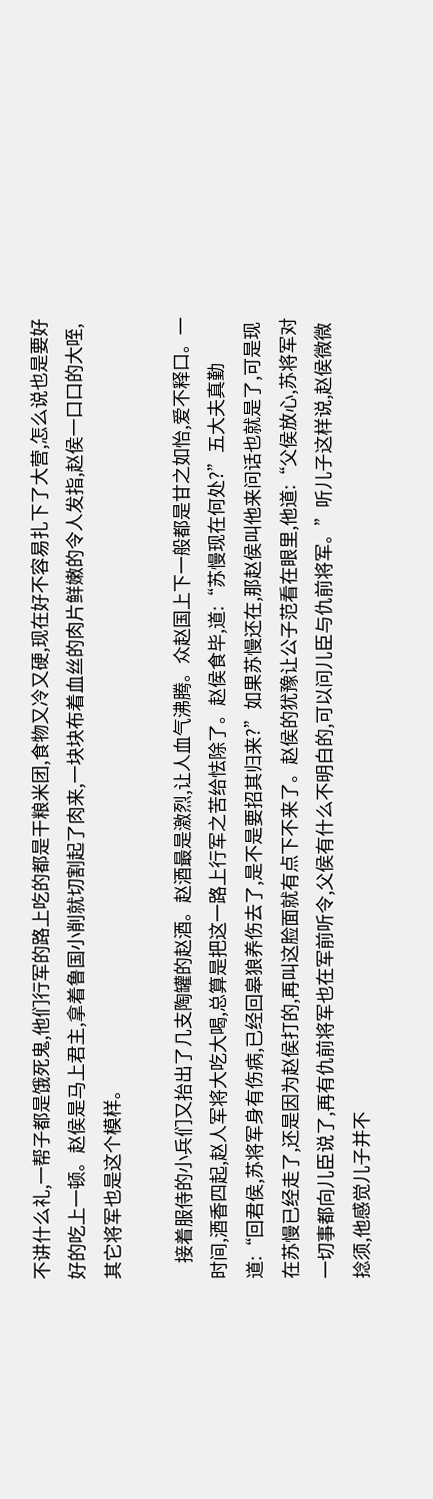不讲什么礼,一帮子都是饿死鬼,他们行军的路上吃的都是干粮米团,食物又冷又硬,现在好不容易扎下了大营,怎么说也是要好好的吃上一顿。赵侯是马上君主,拿着鲁国小削就切割起了肉来,一块块布着血丝的肉片鲜嫩的令人发指,赵侯一口口的大咥,其它将军也是这个模样。

    接着服侍的小兵们又抬出了几支陶罐的赵酒。赵酒最是激烈,让人血气沸腾。众赵国上下一般都是甘之如怡,爱不释口。一时间,酒香四起,赵人军将大吃大喝,总算是把这一路上行军之苦给怯除了。赵侯食毕,道:“苏慢现在何处?”五大夫真勤道:“回君侯,苏将军身有伤病,已经回皋狼养伤去了,是不是要招其归来?”如果苏慢还在,那赵侯叫他来问话也就是了,可是现在苏慢已经走了,还是因为赵侯打的,再叫这脸面就有点下不来了。赵侯的犹豫让公子范看在眼里,他道:“父侯放心,苏将军对一切事都向儿臣说了,再有仇前将军也在军前听令,父侯有什么不明白的,可以问儿臣与仇前将军。”听儿子这样说,赵侯微微捻须,他感觉儿子并不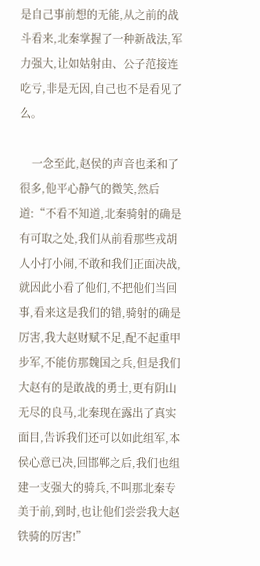是自己事前想的无能,从之前的战斗看来,北秦掌握了一种新战法,军力强大,让如姑射由、公子范接连吃亏,非是无因,自己也不是看见了么。

    一念至此,赵侯的声音也柔和了很多,他平心静气的微笑,然后道:“不看不知道,北秦骑射的确是有可取之处,我们从前看那些戎胡人小打小闹,不敢和我们正面决战,就因此小看了他们,不把他们当回事,看来这是我们的错,骑射的确是厉害,我大赵财赋不足,配不起重甲步军,不能仿那魏国之兵,但是我们大赵有的是敢战的勇士,更有阴山无尽的良马,北秦现在露出了真实面目,告诉我们还可以如此组军,本侯心意已决,回邯郸之后,我们也组建一支强大的骑兵,不叫那北秦专美于前,到时,也让他们尝尝我大赵铁骑的厉害!”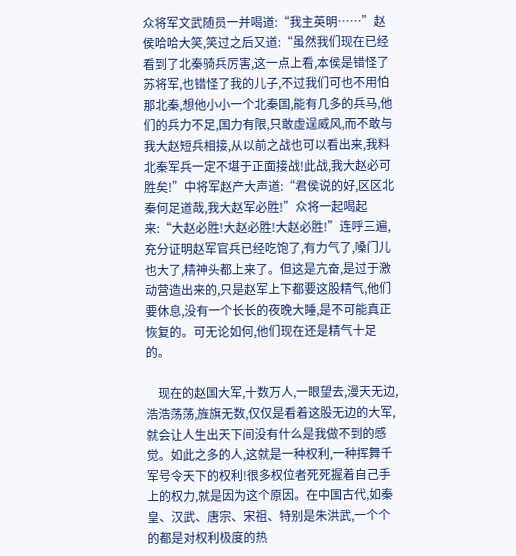众将军文武随员一并喝道:“我主英明……”赵侯哈哈大笑,笑过之后又道:“虽然我们现在已经看到了北秦骑兵厉害,这一点上看,本侯是错怪了苏将军,也错怪了我的儿子,不过我们可也不用怕那北秦,想他小小一个北秦国,能有几多的兵马,他们的兵力不足,国力有限,只敢虚逞威风,而不敢与我大赵短兵相接,从以前之战也可以看出来,我料北秦军兵一定不堪于正面接战!此战,我大赵必可胜矣!”中将军赵产大声道:“君侯说的好,区区北秦何足道哉,我大赵军必胜!”众将一起喝起来:“大赵必胜!大赵必胜!大赵必胜!”连呼三遍,充分证明赵军官兵已经吃饱了,有力气了,嗓门儿也大了,精神头都上来了。但这是亢奋,是过于激动营造出来的,只是赵军上下都要这股精气,他们要休息,没有一个长长的夜晚大睡,是不可能真正恢复的。可无论如何,他们现在还是精气十足的。

    现在的赵国大军,十数万人,一眼望去,漫天无边,浩浩荡荡,旌旗无数,仅仅是看着这股无边的大军,就会让人生出天下间没有什么是我做不到的感觉。如此之多的人,这就是一种权利,一种挥舞千军号令天下的权利!很多权位者死死握着自己手上的权力,就是因为这个原因。在中国古代,如秦皇、汉武、唐宗、宋祖、特别是朱洪武,一个个的都是对权利极度的热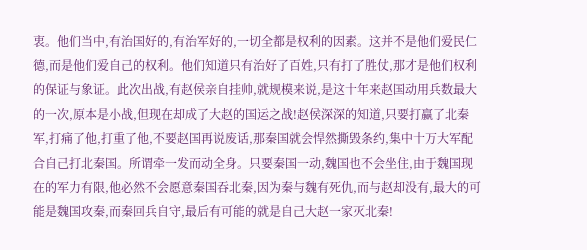衷。他们当中,有治国好的,有治军好的,一切全都是权利的因素。这并不是他们爱民仁德,而是他们爱自己的权利。他们知道只有治好了百姓,只有打了胜仗,那才是他们权利的保证与象证。此次出战,有赵侯亲自挂帅,就规模来说,是这十年来赵国动用兵数最大的一次,原本是小战,但现在却成了大赵的国运之战!赵侯深深的知道,只要打赢了北秦军,打痛了他,打重了他,不要赵国再说废话,那秦国就会悍然撕毁条约,集中十万大军配合自己打北秦国。所谓牵一发而动全身。只要秦国一动,魏国也不会坐住,由于魏国现在的军力有限,他必然不会愿意秦国吞北秦,因为秦与魏有死仇,而与赵却没有,最大的可能是魏国攻秦,而秦回兵自守,最后有可能的就是自己大赵一家灭北秦!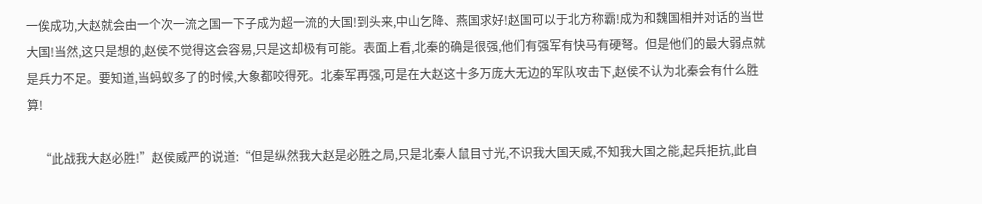一俟成功,大赵就会由一个次一流之国一下子成为超一流的大国!到头来,中山乞降、燕国求好!赵国可以于北方称霸!成为和魏国相并对话的当世大国!当然,这只是想的,赵侯不觉得这会容易,只是这却极有可能。表面上看,北秦的确是很强,他们有强军有快马有硬弩。但是他们的最大弱点就是兵力不足。要知道,当蚂蚁多了的时候,大象都咬得死。北秦军再强,可是在大赵这十多万庞大无边的军队攻击下,赵侯不认为北秦会有什么胜算!

    “此战我大赵必胜!”赵侯威严的说道:“但是纵然我大赵是必胜之局,只是北秦人鼠目寸光,不识我大国天威,不知我大国之能,起兵拒抗,此自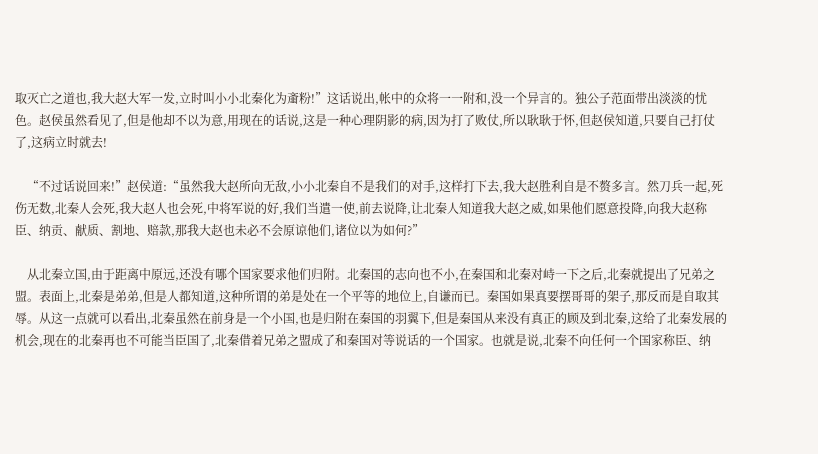取灭亡之道也,我大赵大军一发,立时叫小小北秦化为齑粉!”这话说出,帐中的众将一一附和,没一个异言的。独公子范面带出淡淡的忧色。赵侯虽然看见了,但是他却不以为意,用现在的话说,这是一种心理阴影的病,因为打了败仗,所以耿耿于怀,但赵侯知道,只要自己打仗了,这病立时就去!

    “不过话说回来!”赵侯道:“虽然我大赵所向无敌,小小北秦自不是我们的对手,这样打下去,我大赵胜利自是不赘多言。然刀兵一起,死伤无数,北秦人会死,我大赵人也会死,中将军说的好,我们当遣一使,前去说降,让北秦人知道我大赵之威,如果他们愿意投降,向我大赵称臣、纳贡、献质、割地、赔款,那我大赵也未必不会原谅他们,诸位以为如何?”

    从北秦立国,由于距离中原远,还没有哪个国家要求他们归附。北秦国的志向也不小,在秦国和北秦对峙一下之后,北秦就提出了兄弟之盟。表面上,北秦是弟弟,但是人都知道,这种所谓的弟是处在一个平等的地位上,自谦而已。秦国如果真要摆哥哥的架子,那反而是自取其辱。从这一点就可以看出,北秦虽然在前身是一个小国,也是归附在秦国的羽翼下,但是秦国从来没有真正的顾及到北秦,这给了北秦发展的机会,现在的北秦再也不可能当臣国了,北秦借着兄弟之盟成了和秦国对等说话的一个国家。也就是说,北秦不向任何一个国家称臣、纳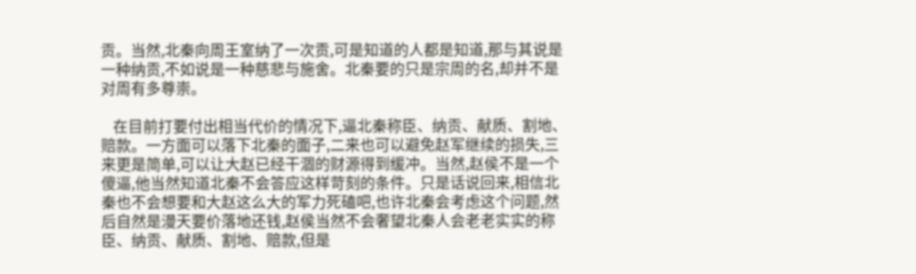贡。当然,北秦向周王室纳了一次贡,可是知道的人都是知道,那与其说是一种纳贡,不如说是一种慈悲与施舍。北秦要的只是宗周的名,却并不是对周有多尊崇。

    在目前打要付出相当代价的情况下,逼北秦称臣、纳贡、献质、割地、赔款。一方面可以落下北秦的面子,二来也可以避免赵军继续的损失,三来更是简单,可以让大赵已经干涸的财源得到缓冲。当然,赵侯不是一个傻逼,他当然知道北秦不会答应这样苛刻的条件。只是话说回来,相信北秦也不会想要和大赵这么大的军力死磕吧,也许北秦会考虑这个问题,然后自然是漫天要价落地还钱,赵侯当然不会奢望北秦人会老老实实的称臣、纳贡、献质、割地、赔款,但是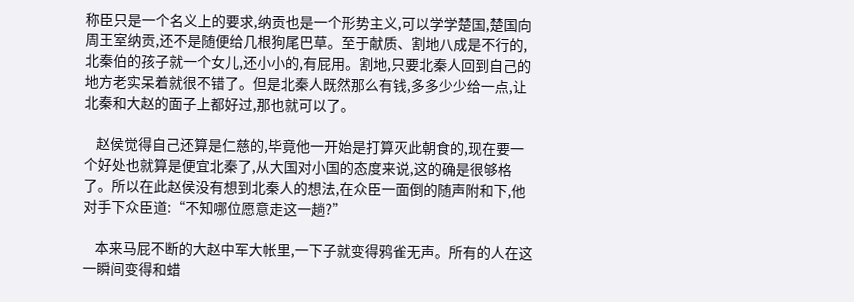称臣只是一个名义上的要求,纳贡也是一个形势主义,可以学学楚国,楚国向周王室纳贡,还不是随便给几根狗尾巴草。至于献质、割地八成是不行的,北秦伯的孩子就一个女儿,还小小的,有屁用。割地,只要北秦人回到自己的地方老实呆着就很不错了。但是北秦人既然那么有钱,多多少少给一点,让北秦和大赵的面子上都好过,那也就可以了。

    赵侯觉得自己还算是仁慈的,毕竟他一开始是打算灭此朝食的,现在要一个好处也就算是便宜北秦了,从大国对小国的态度来说,这的确是很够格了。所以在此赵侯没有想到北秦人的想法,在众臣一面倒的随声附和下,他对手下众臣道:“不知哪位愿意走这一趟?”

    本来马屁不断的大赵中军大帐里,一下子就变得鸦雀无声。所有的人在这一瞬间变得和蜡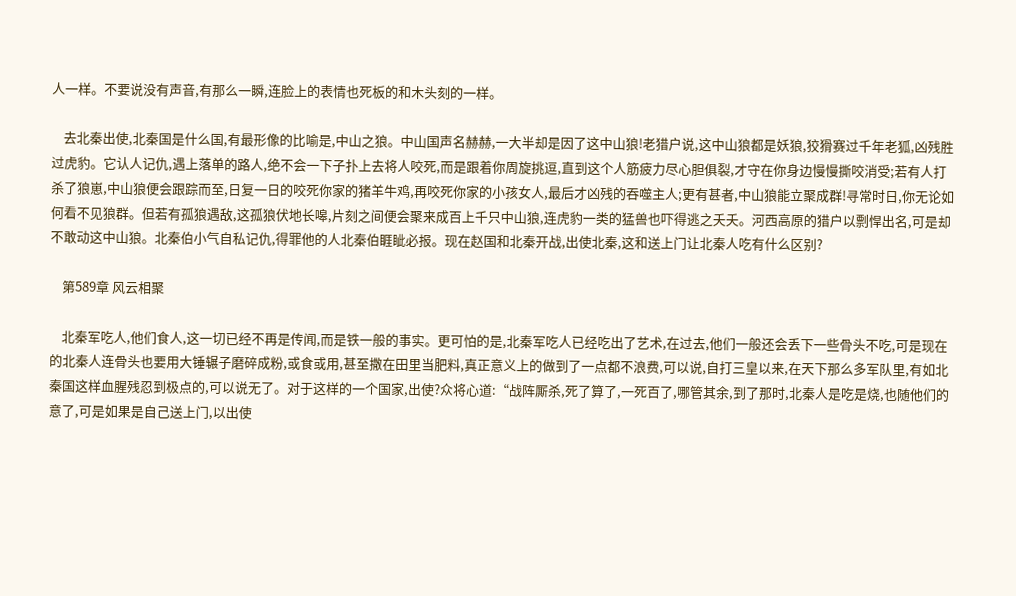人一样。不要说没有声音,有那么一瞬,连脸上的表情也死板的和木头刻的一样。

    去北秦出使,北秦国是什么国,有最形像的比喻是,中山之狼。中山国声名赫赫,一大半却是因了这中山狼!老猎户说,这中山狼都是妖狼,狡猾赛过千年老狐,凶残胜过虎豹。它认人记仇,遇上落单的路人,绝不会一下子扑上去将人咬死,而是跟着你周旋挑逗,直到这个人筋疲力尽心胆俱裂,才守在你身边慢慢撕咬消受;若有人打杀了狼崽,中山狼便会跟踪而至,日复一日的咬死你家的猪羊牛鸡,再咬死你家的小孩女人,最后才凶残的吞噬主人;更有甚者,中山狼能立聚成群!寻常时日,你无论如何看不见狼群。但若有孤狼遇敌,这孤狼伏地长嗥,片刻之间便会聚来成百上千只中山狼,连虎豹一类的猛兽也吓得逃之夭夭。河西高原的猎户以剽悍出名,可是却不敢动这中山狼。北秦伯小气自私记仇,得罪他的人北秦伯睚眦必报。现在赵国和北秦开战,出使北秦,这和送上门让北秦人吃有什么区别?

    第589章 风云相聚

    北秦军吃人,他们食人,这一切已经不再是传闻,而是铁一般的事实。更可怕的是,北秦军吃人已经吃出了艺术,在过去,他们一般还会丢下一些骨头不吃,可是现在的北秦人连骨头也要用大锤辗子磨碎成粉,或食或用,甚至撒在田里当肥料,真正意义上的做到了一点都不浪费,可以说,自打三皇以来,在天下那么多军队里,有如北秦国这样血腥残忍到极点的,可以说无了。对于这样的一个国家,出使?众将心道:“战阵厮杀,死了算了,一死百了,哪管其余,到了那时,北秦人是吃是烧,也随他们的意了,可是如果是自己送上门,以出使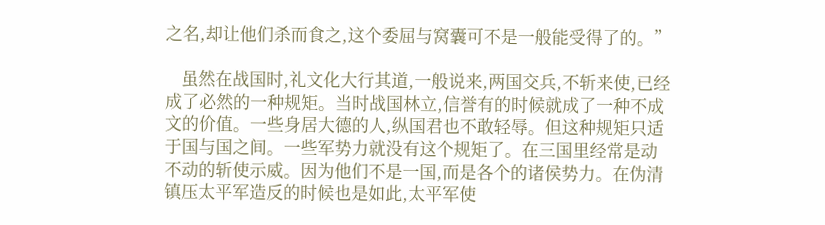之名,却让他们杀而食之,这个委屈与窝囊可不是一般能受得了的。”

    虽然在战国时,礼文化大行其道,一般说来,两国交兵,不斩来使,已经成了必然的一种规矩。当时战国林立,信誉有的时候就成了一种不成文的价值。一些身居大德的人,纵国君也不敢轻辱。但这种规矩只适于国与国之间。一些军势力就没有这个规矩了。在三国里经常是动不动的斩使示威。因为他们不是一国,而是各个的诸侯势力。在伪清镇压太平军造反的时候也是如此,太平军使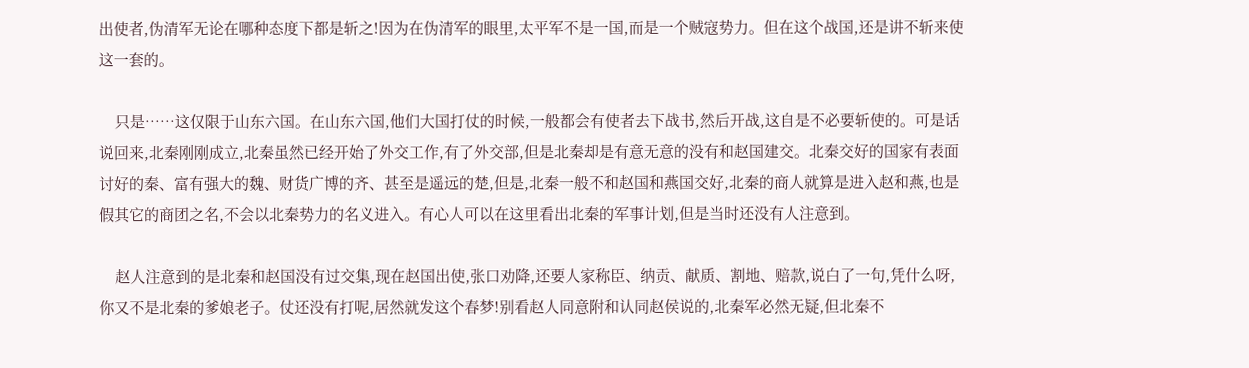出使者,伪清军无论在哪种态度下都是斩之!因为在伪清军的眼里,太平军不是一国,而是一个贼寇势力。但在这个战国,还是讲不斩来使这一套的。

    只是……这仅限于山东六国。在山东六国,他们大国打仗的时候,一般都会有使者去下战书,然后开战,这自是不必要斩使的。可是话说回来,北秦刚刚成立,北秦虽然已经开始了外交工作,有了外交部,但是北秦却是有意无意的没有和赵国建交。北秦交好的国家有表面讨好的秦、富有强大的魏、财货广博的齐、甚至是遥远的楚,但是,北秦一般不和赵国和燕国交好,北秦的商人就算是进入赵和燕,也是假其它的商团之名,不会以北秦势力的名义进入。有心人可以在这里看出北秦的军事计划,但是当时还没有人注意到。

    赵人注意到的是北秦和赵国没有过交集,现在赵国出使,张口劝降,还要人家称臣、纳贡、献质、割地、赔款,说白了一句,凭什么呀,你又不是北秦的爹娘老子。仗还没有打呢,居然就发这个春梦!别看赵人同意附和认同赵侯说的,北秦军必然无疑,但北秦不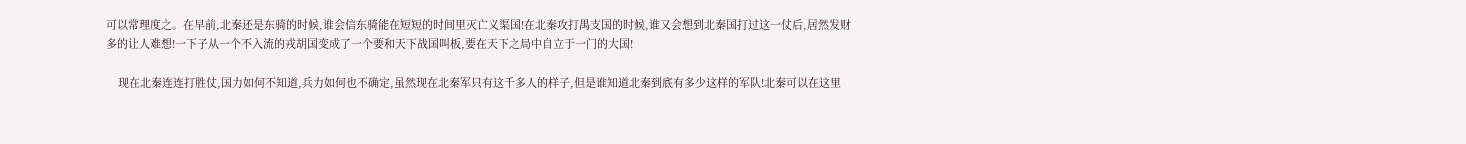可以常理度之。在早前,北秦还是东骑的时候,谁会信东骑能在短短的时间里灭亡义渠国!在北秦攻打禺支国的时候,谁又会想到北秦国打过这一仗后,居然发财多的让人难想!一下子从一个不入流的戎胡国变成了一个要和天下战国叫板,要在天下之局中自立于一门的大国!

    现在北秦连连打胜仗,国力如何不知道,兵力如何也不确定,虽然现在北秦军只有这千多人的样子,但是谁知道北秦到底有多少这样的军队!北秦可以在这里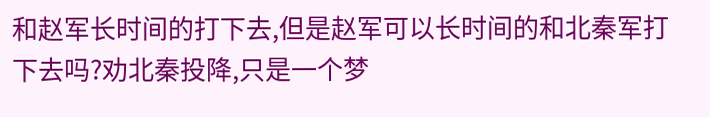和赵军长时间的打下去,但是赵军可以长时间的和北秦军打下去吗?劝北秦投降,只是一个梦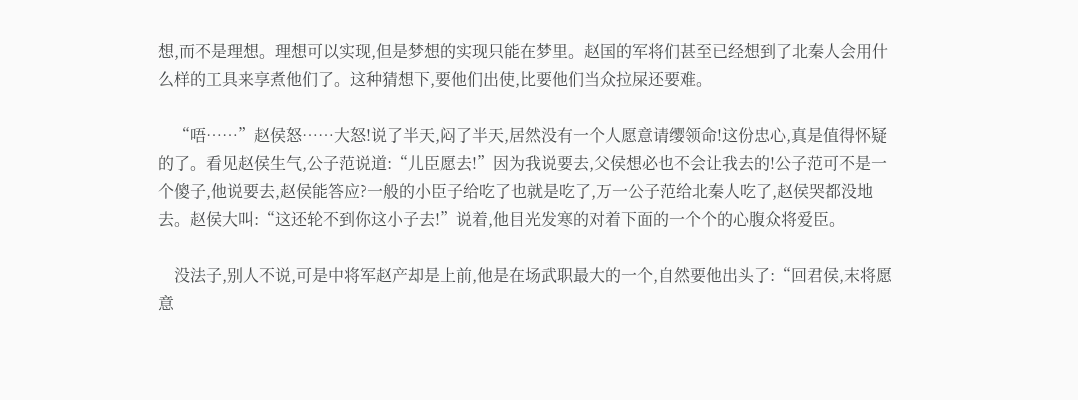想,而不是理想。理想可以实现,但是梦想的实现只能在梦里。赵国的军将们甚至已经想到了北秦人会用什么样的工具来享煮他们了。这种猜想下,要他们出使,比要他们当众拉屎还要难。

    “唔……”赵侯怒……大怒!说了半天,闷了半天,居然没有一个人愿意请缨领命!这份忠心,真是值得怀疑的了。看见赵侯生气,公子范说道:“儿臣愿去!”因为我说要去,父侯想必也不会让我去的!公子范可不是一个傻子,他说要去,赵侯能答应?一般的小臣子给吃了也就是吃了,万一公子范给北秦人吃了,赵侯哭都没地去。赵侯大叫:“这还轮不到你这小子去!”说着,他目光发寒的对着下面的一个个的心腹众将爱臣。

    没法子,别人不说,可是中将军赵产却是上前,他是在场武职最大的一个,自然要他出头了:“回君侯,末将愿意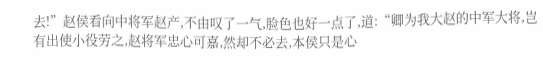去!”赵侯看向中将军赵产,不由叹了一气,脸色也好一点了,道:“卿为我大赵的中军大将,岂有出使小役劳之,赵将军忠心可嘉,然却不必去,本侯只是心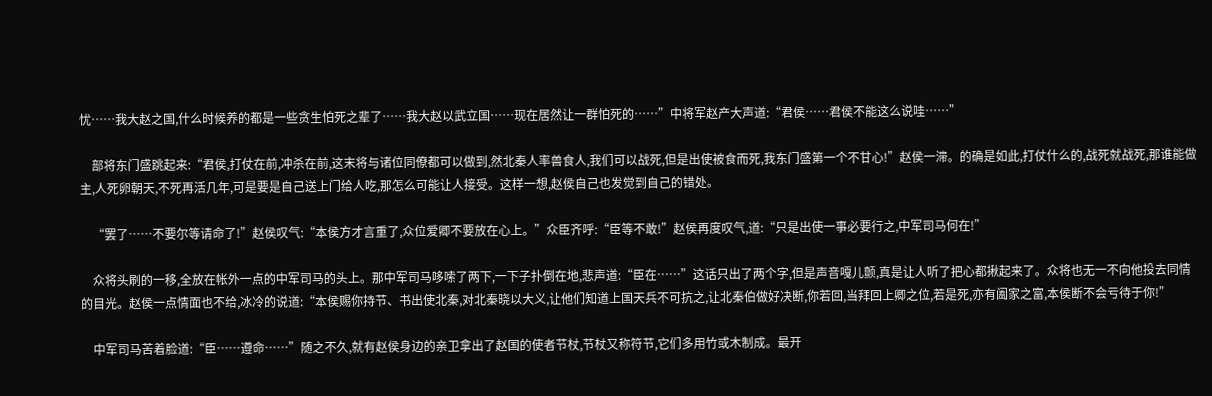忧……我大赵之国,什么时候养的都是一些贪生怕死之辈了……我大赵以武立国……现在居然让一群怕死的……”中将军赵产大声道:“君侯……君侯不能这么说哇……”

    部将东门盛跳起来:“君侯,打仗在前,冲杀在前,这末将与诸位同僚都可以做到,然北秦人率兽食人,我们可以战死,但是出使被食而死,我东门盛第一个不甘心!”赵侯一滞。的确是如此,打仗什么的,战死就战死,那谁能做主,人死卵朝天,不死再活几年,可是要是自己送上门给人吃,那怎么可能让人接受。这样一想,赵侯自己也发觉到自己的错处。

    “罢了……不要尔等请命了!”赵侯叹气:“本侯方才言重了,众位爱卿不要放在心上。”众臣齐呼:“臣等不敢!”赵侯再度叹气,道:“只是出使一事必要行之,中军司马何在!”

    众将头刷的一移,全放在帐外一点的中军司马的头上。那中军司马哆嗦了两下,一下子扑倒在地,悲声道:“臣在……”这话只出了两个字,但是声音嘎儿颤,真是让人听了把心都揪起来了。众将也无一不向他投去同情的目光。赵侯一点情面也不给,冰冷的说道:“本侯赐你持节、书出使北秦,对北秦晓以大义,让他们知道上国天兵不可抗之,让北秦伯做好决断,你若回,当拜回上卿之位,若是死,亦有阖家之富,本侯断不会亏待于你!”

    中军司马苦着脸道:“臣……遵命……”随之不久,就有赵侯身边的亲卫拿出了赵国的使者节杖,节杖又称符节,它们多用竹或木制成。最开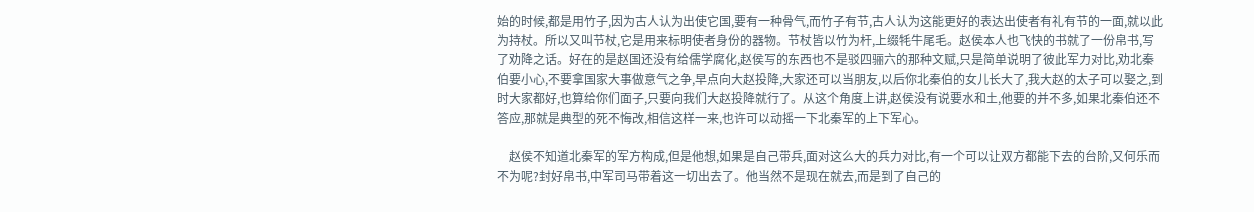始的时候,都是用竹子,因为古人认为出使它国,要有一种骨气,而竹子有节,古人认为这能更好的表达出使者有礼有节的一面,就以此为持杖。所以又叫节杖,它是用来标明使者身份的器物。节杖皆以竹为杆,上缀牦牛尾毛。赵侯本人也飞快的书就了一份帛书,写了劝降之话。好在的是赵国还没有给儒学腐化,赵侯写的东西也不是驳四骊六的那种文赋,只是简单说明了彼此军力对比,劝北秦伯要小心,不要拿国家大事做意气之争,早点向大赵投降,大家还可以当朋友,以后你北秦伯的女儿长大了,我大赵的太子可以娶之,到时大家都好,也算给你们面子,只要向我们大赵投降就行了。从这个角度上讲,赵侯没有说要水和土,他要的并不多,如果北秦伯还不答应,那就是典型的死不悔改,相信这样一来,也许可以动摇一下北秦军的上下军心。

    赵侯不知道北秦军的军方构成,但是他想,如果是自己带兵,面对这么大的兵力对比,有一个可以让双方都能下去的台阶,又何乐而不为呢?封好帛书,中军司马带着这一切出去了。他当然不是现在就去,而是到了自己的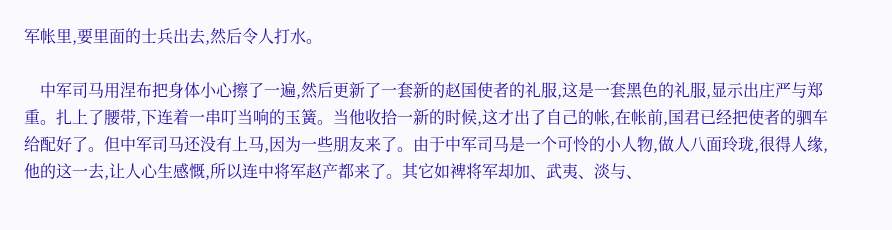军帐里,要里面的士兵出去,然后令人打水。

    中军司马用涅布把身体小心擦了一遍,然后更新了一套新的赵国使者的礼服,这是一套黑色的礼服,显示出庄严与郑重。扎上了腰带,下连着一串叮当响的玉簧。当他收拾一新的时候,这才出了自己的帐,在帐前,国君已经把使者的驷车给配好了。但中军司马还没有上马,因为一些朋友来了。由于中军司马是一个可怜的小人物,做人八面玲珑,很得人缘,他的这一去,让人心生感慨,所以连中将军赵产都来了。其它如裨将军却加、武夷、淡与、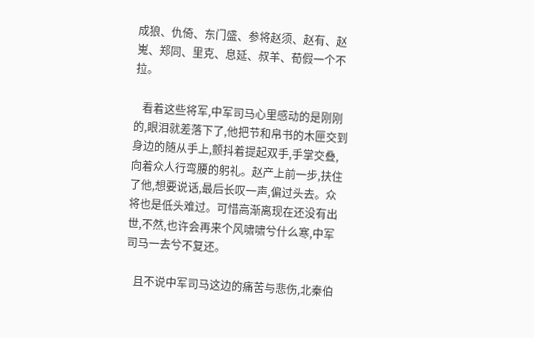成狼、仇倚、东门盛、参将赵须、赵有、赵嵬、郑同、里克、息延、叔羊、荀假一个不拉。

    看着这些将军,中军司马心里感动的是刚刚的,眼泪就差落下了,他把节和帛书的木匣交到身边的随从手上,颤抖着提起双手,手掌交叠,向着众人行弯腰的躬礼。赵产上前一步,扶住了他,想要说话,最后长叹一声,偏过头去。众将也是低头难过。可惜高渐离现在还没有出世,不然,也许会再来个风啸啸兮什么寒,中军司马一去兮不复还。

    且不说中军司马这边的痛苦与悲伤,北秦伯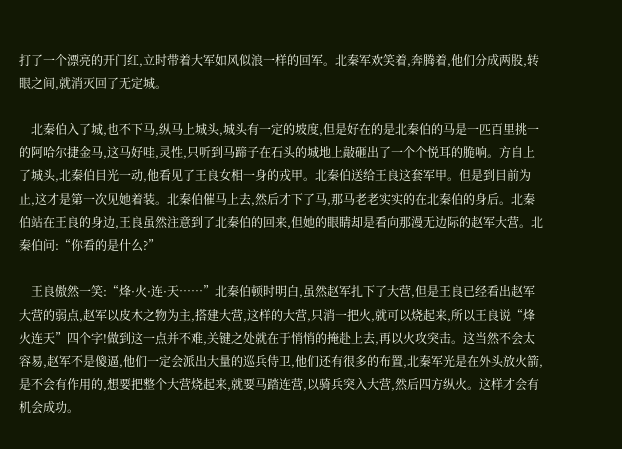打了一个漂亮的开门红,立时带着大军如风似浪一样的回军。北秦军欢笑着,奔腾着,他们分成两股,转眼之间,就消灭回了无定城。

    北秦伯入了城,也不下马,纵马上城头,城头有一定的坡度,但是好在的是北秦伯的马是一匹百里挑一的阿哈尔捷金马,这马好哇,灵性,只听到马蹄子在石头的城地上敲砸出了一个个悦耳的脆响。方自上了城头,北秦伯目光一动,他看见了王良女相一身的戎甲。北秦伯送给王良这套军甲。但是到目前为止,这才是第一次见她着装。北秦伯催马上去,然后才下了马,那马老老实实的在北秦伯的身后。北秦伯站在王良的身边,王良虽然注意到了北秦伯的回来,但她的眼睛却是看向那漫无边际的赵军大营。北秦伯问:“你看的是什么?”

    王良傲然一笑:“烽·火·连·天……”北秦伯顿时明白,虽然赵军扎下了大营,但是王良已经看出赵军大营的弱点,赵军以皮木之物为主,搭建大营,这样的大营,只消一把火,就可以烧起来,所以王良说“烽火连天”四个字!做到这一点并不难,关键之处就在于悄悄的掩赴上去,再以火攻突击。这当然不会太容易,赵军不是傻逼,他们一定会派出大量的巡兵侍卫,他们还有很多的布置,北秦军光是在外头放火箭,是不会有作用的,想要把整个大营烧起来,就要马踏连营,以骑兵突入大营,然后四方纵火。这样才会有机会成功。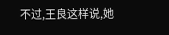不过,王良这样说,她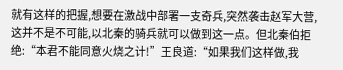就有这样的把握,想要在激战中部署一支奇兵,突然袭击赵军大营,这并不是不可能,以北秦的骑兵就可以做到这一点。但北秦伯拒绝:“本君不能同意火烧之计!”王良道:“如果我们这样做,我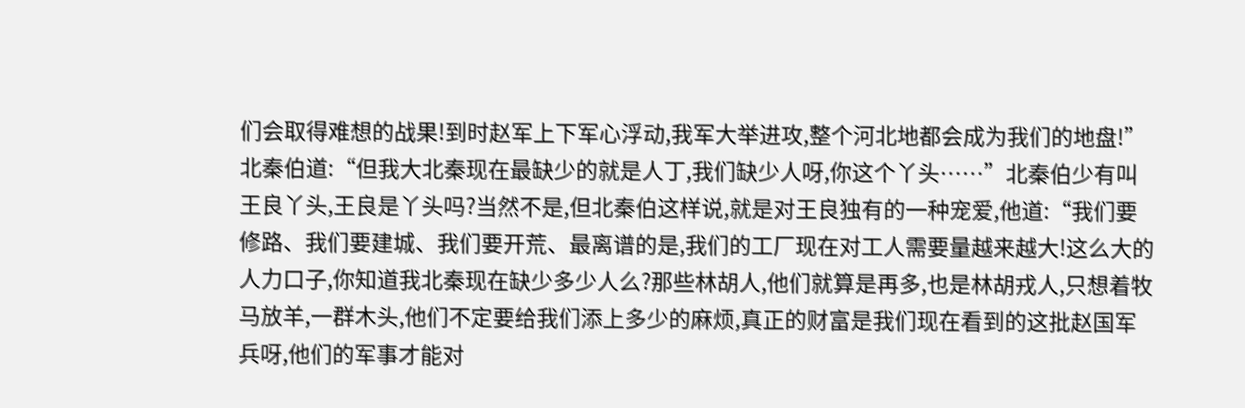们会取得难想的战果!到时赵军上下军心浮动,我军大举进攻,整个河北地都会成为我们的地盘!”北秦伯道:“但我大北秦现在最缺少的就是人丁,我们缺少人呀,你这个丫头……”北秦伯少有叫王良丫头,王良是丫头吗?当然不是,但北秦伯这样说,就是对王良独有的一种宠爱,他道:“我们要修路、我们要建城、我们要开荒、最离谱的是,我们的工厂现在对工人需要量越来越大!这么大的人力口子,你知道我北秦现在缺少多少人么?那些林胡人,他们就算是再多,也是林胡戎人,只想着牧马放羊,一群木头,他们不定要给我们添上多少的麻烦,真正的财富是我们现在看到的这批赵国军兵呀,他们的军事才能对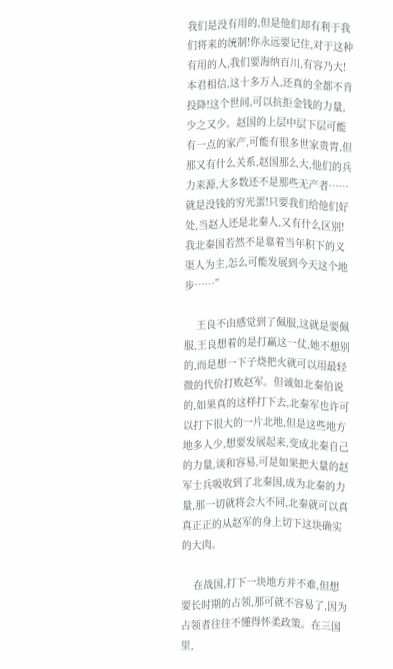我们是没有用的,但是他们却有利于我们将来的统制!你永远要记住,对于这种有用的人,我们要海纳百川,有容乃大!本君相信,这十多万人,还真的全都不肯投降!这个世间,可以抗拒金钱的力量,少之又少。赵国的上层中层下层可能有一点的家产,可能有很多世家贵胄,但那又有什么关系,赵国那么大,他们的兵力来源,大多数还不是那些无产者……就是没钱的穷光蛋!只要我们给他们好处,当赵人还是北秦人,又有什么区别!我北秦国若然不是靠着当年积下的义渠人为主,怎么可能发展到今天这个地步……”

    王良不由感觉到了佩服,这就是要佩服,王良想着的是打赢这一仗,她不想别的,而是想一下子烧把火就可以用最轻微的代价打败赵军。但诚如北秦伯说的,如果真的这样打下去,北秦军也许可以打下很大的一片北地,但是这些地方地多人少,想要发展起来,变成北秦自己的力量,谈和容易,可是如果把大量的赵军士兵吸收到了北秦国,成为北秦的力量,那一切就将会大不同,北秦就可以真真正正的从赵军的身上切下这块确实的大肉。

    在战国,打下一块地方并不难,但想要长时期的占领,那可就不容易了,因为占领者往往不懂得怀柔政策。在三国里,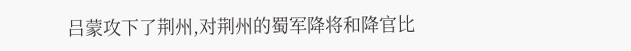吕蒙攻下了荆州,对荆州的蜀军降将和降官比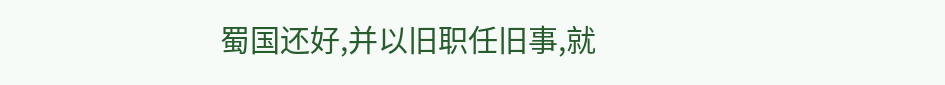蜀国还好,并以旧职任旧事,就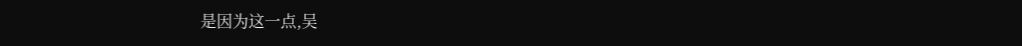是因为这一点,吴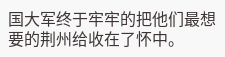国大军终于牢牢的把他们最想要的荆州给收在了怀中。